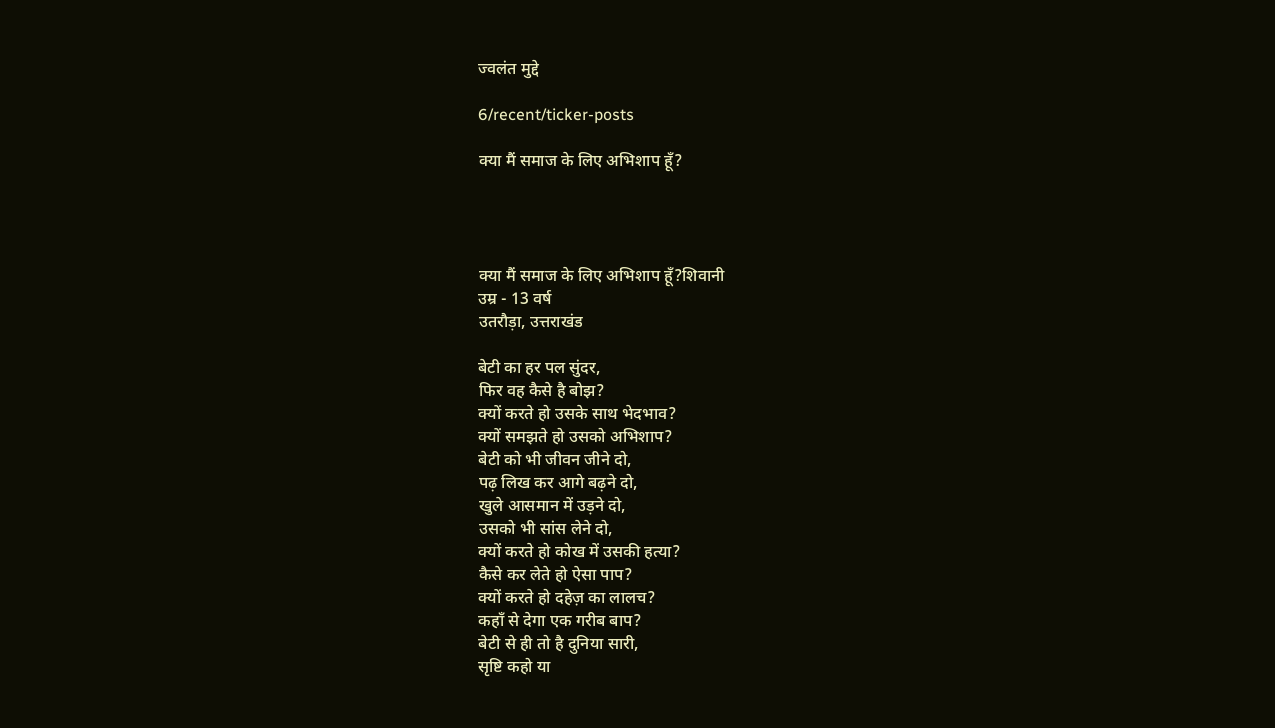ज्वलंत मुद्दे

6/recent/ticker-posts

क्या मैं समाज के लिए अभिशाप हूँ?




क्या मैं समाज के लिए अभिशाप हूँ?शिवानी
उम्र - 13 वर्ष
उतरौड़ा, उत्तराखंड

बेटी का हर पल सुंदर,
फिर वह कैसे है बोझ?
क्यों करते हो उसके साथ भेदभाव?
क्यों समझते हो उसको अभिशाप?
बेटी को भी जीवन जीने दो,
पढ़ लिख कर आगे बढ़ने दो,
खुले आसमान में उड़ने दो,
उसको भी सांस लेने दो,
क्यों करते हो कोख में उसकी हत्या?
कैसे कर लेते हो ऐसा पाप?
क्यों करते हो दहेज़ का लालच?
कहाँ से देगा एक गरीब बाप?
बेटी से ही तो है दुनिया सारी,
सृष्टि कहो या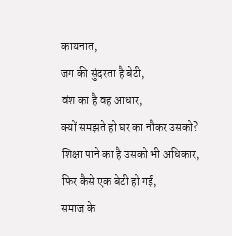कायनात,
जग की सुंदरता है बेटी,
वंश का है वह आधार,
क्यों समझते हो घर का नौकर उसको?
शिक्षा पाने का है उसको भी अधिकार,
फिर कैसे एक बेटी हो गई,
समाज के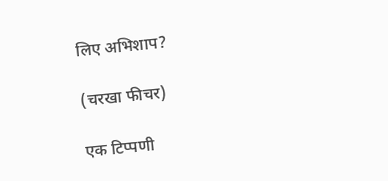लिए अभिशाप?

(चरखा फीचर)

एक टिप्पणी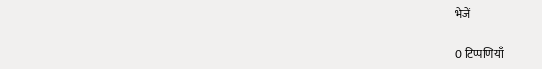भेजें

0 टिप्पणियाँ